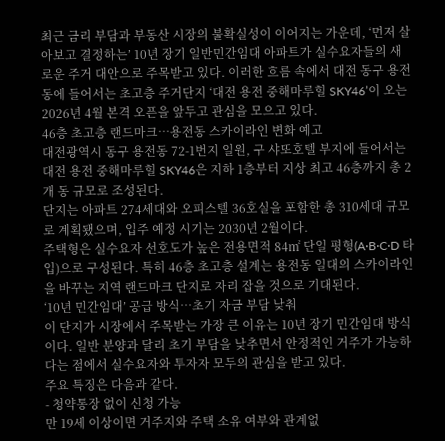최근 금리 부담과 부동산 시장의 불확실성이 이어지는 가운데, ‘먼저 살아보고 결정하는’ 10년 장기 일반민간임대 아파트가 실수요자들의 새로운 주거 대안으로 주목받고 있다. 이러한 흐름 속에서 대전 동구 용전동에 들어서는 초고층 주거단지 ‘대전 용전 중해마루힐 SKY46’이 오는 2026년 4월 본격 오픈을 앞두고 관심을 모으고 있다.
46층 초고층 랜드마크…용전동 스카이라인 변화 예고
대전광역시 동구 용전동 72-1번지 일원, 구 샤또호텔 부지에 들어서는 대전 용전 중해마루힐 SKY46은 지하 1층부터 지상 최고 46층까지 총 2개 동 규모로 조성된다.
단지는 아파트 274세대와 오피스텔 36호실을 포함한 총 310세대 규모로 계획됐으며, 입주 예정 시기는 2030년 2월이다.
주택형은 실수요자 선호도가 높은 전용면적 84㎡ 단일 평형(A·B·C·D 타입)으로 구성된다. 특히 46층 초고층 설계는 용전동 일대의 스카이라인을 바꾸는 지역 랜드마크 단지로 자리 잡을 것으로 기대된다.
‘10년 민간임대’ 공급 방식…초기 자금 부담 낮춰
이 단지가 시장에서 주목받는 가장 큰 이유는 10년 장기 민간임대 방식이다. 일반 분양과 달리 초기 부담을 낮추면서 안정적인 거주가 가능하다는 점에서 실수요자와 투자자 모두의 관심을 받고 있다.
주요 특징은 다음과 같다.
- 청약통장 없이 신청 가능
만 19세 이상이면 거주지와 주택 소유 여부와 관계없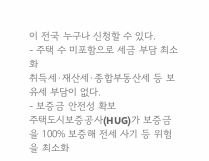이 전국 누구나 신청할 수 있다.
- 주택 수 미포함으로 세금 부담 최소화
취득세·재산세·종합부동산세 등 보유세 부담이 없다.
- 보증금 안전성 확보
주택도시보증공사(HUG)가 보증금을 100% 보증해 전세 사기 등 위험을 최소화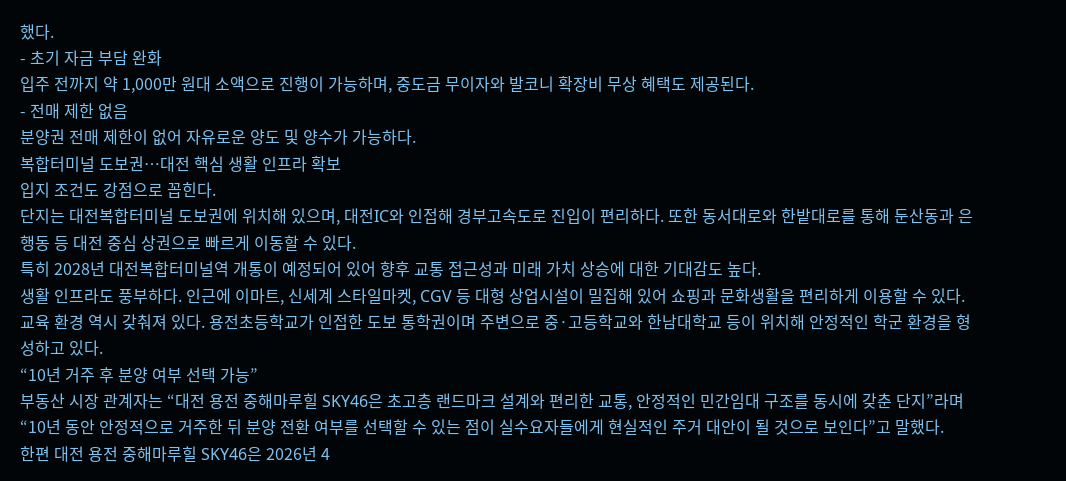했다.
- 초기 자금 부담 완화
입주 전까지 약 1,000만 원대 소액으로 진행이 가능하며, 중도금 무이자와 발코니 확장비 무상 혜택도 제공된다.
- 전매 제한 없음
분양권 전매 제한이 없어 자유로운 양도 및 양수가 가능하다.
복합터미널 도보권…대전 핵심 생활 인프라 확보
입지 조건도 강점으로 꼽힌다.
단지는 대전복합터미널 도보권에 위치해 있으며, 대전IC와 인접해 경부고속도로 진입이 편리하다. 또한 동서대로와 한밭대로를 통해 둔산동과 은행동 등 대전 중심 상권으로 빠르게 이동할 수 있다.
특히 2028년 대전복합터미널역 개통이 예정되어 있어 향후 교통 접근성과 미래 가치 상승에 대한 기대감도 높다.
생활 인프라도 풍부하다. 인근에 이마트, 신세계 스타일마켓, CGV 등 대형 상업시설이 밀집해 있어 쇼핑과 문화생활을 편리하게 이용할 수 있다.
교육 환경 역시 갖춰져 있다. 용전초등학교가 인접한 도보 통학권이며 주변으로 중·고등학교와 한남대학교 등이 위치해 안정적인 학군 환경을 형성하고 있다.
“10년 거주 후 분양 여부 선택 가능”
부동산 시장 관계자는 “대전 용전 중해마루힐 SKY46은 초고층 랜드마크 설계와 편리한 교통, 안정적인 민간임대 구조를 동시에 갖춘 단지”라며 “10년 동안 안정적으로 거주한 뒤 분양 전환 여부를 선택할 수 있는 점이 실수요자들에게 현실적인 주거 대안이 될 것으로 보인다”고 말했다.
한편 대전 용전 중해마루힐 SKY46은 2026년 4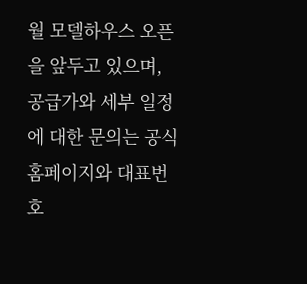월 모델하우스 오픈을 앞두고 있으며, 공급가와 세부 일정에 대한 문의는 공식 홈페이지와 대표번호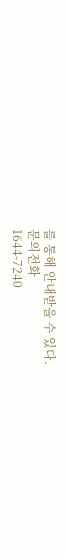를 통해 안내받을 수 있다.
문의전화
1644-7240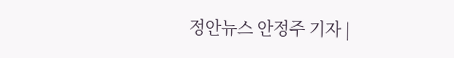정안뉴스 안정주 기자 |